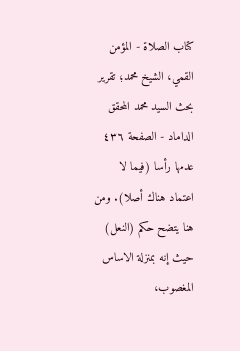كتاب الصلاة - المؤمن القمي، الشيخ محمد؛ تقرير بحث السيد محمد المحقق الداماد - الصفحة ٤٣٦
عدمها رأسا (فيما لا اعتماد هناك أصلا). ومن هنا يتضح حكم (النعل) حيث إنه بمنزلة الاساس المغصوب،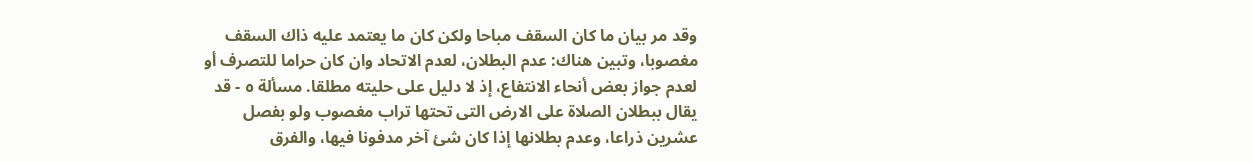وقد مر بيان ما كان السقف مباحا ولكن كان ما يعتمد عليه ذاك السقف مغصوبا، وتبين هناك: عدم البطلان، لعدم الاتحاد وان كان حراما للتصرف أو لعدم جواز بعض أنحاء الانتفاع، إذ لا دليل على حليته مطلقا. مسألة ٥ - قد يقال ببطلان الصلاة على الارض التى تحتها تراب مغصوب ولو بفصل عشرين ذراعا، وعدم بطلانها إذا كان شئ آخر مدفونا فيها، والفرق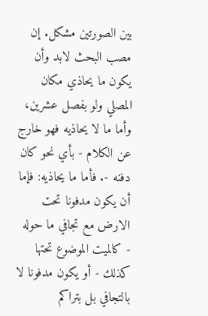بين الصورتين مشكل. إن مصب البحث لابد وأن يكون ما يحاذي مكان المصلي ولو بفصل عشرين، وأما ما لا يحاذيه فهو خارج عن الكلام - بأي نحو كان دفنه -. فأما ما يحاذيه: فإما أن يكون مدفونا تحت الارض مع تجافي ما حوله - كالميت الموضوع تحتها كذلك - أو يكون مدفونا لا بالتجافي بل بتراكم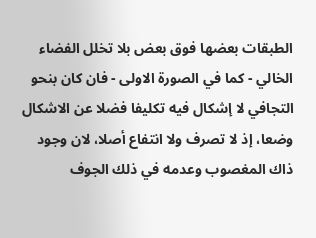الطبقات بعضها فوق بعض بلا تخلل الفضاء الخالي - كما في الصورة الاولى - فان كان بنحو التجافي لا إشكال فيه تكليفا فضلا عن الاشكال وضعا، إذ لا تصرف ولا انتفاع أصلا، لان وجود ذاك المغصوب وعدمه في ذلك الجوف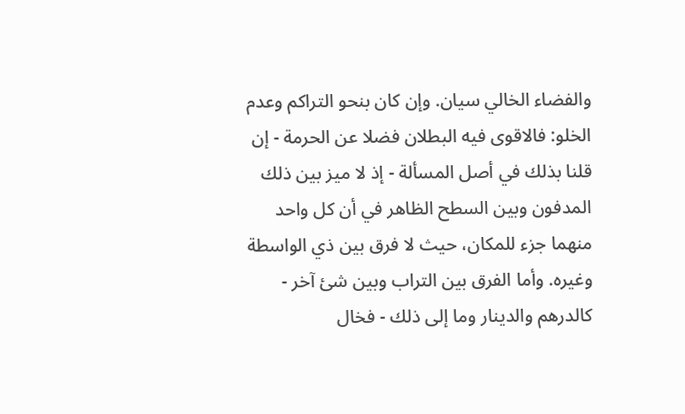والفضاء الخالي سيان. وإن كان بنحو التراكم وعدم الخلو: فالاقوى فيه البطلان فضلا عن الحرمة - إن قلنا بذلك في أصل المسألة - إذ لا ميز بين ذلك المدفون وبين السطح الظاهر في أن كل واحد منهما جزء للمكان، حيث لا فرق بين ذي الواسطة وغيره. وأما الفرق بين التراب وبين شئ آخر - كالدرهم والدينار وما إلى ذلك - فخال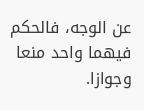عن الوجه، فالحكم فيهما واحد منعا وجوازا.